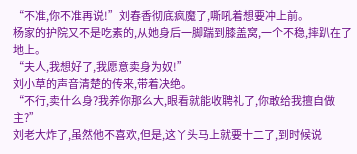“不准,你不准再说!”刘春香彻底疯魔了,嘶吼着想要冲上前。
杨家的护院又不是吃素的,从她身后一脚踹到膝盖窝,一个不稳,摔趴在了地上。
“夫人,我想好了,我愿意卖身为奴!”
刘小草的声音清楚的传来,带着决绝。
“不行,卖什么身?我养你那么大,眼看就能收聘礼了,你敢给我擅自做主?”
刘老大炸了,虽然他不喜欢,但是,这丫头马上就要十二了,到时候说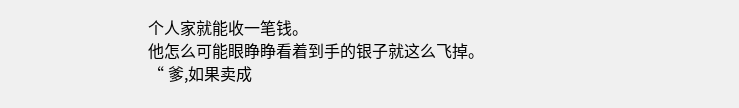个人家就能收一笔钱。
他怎么可能眼睁睁看着到手的银子就这么飞掉。
“ 爹,如果卖成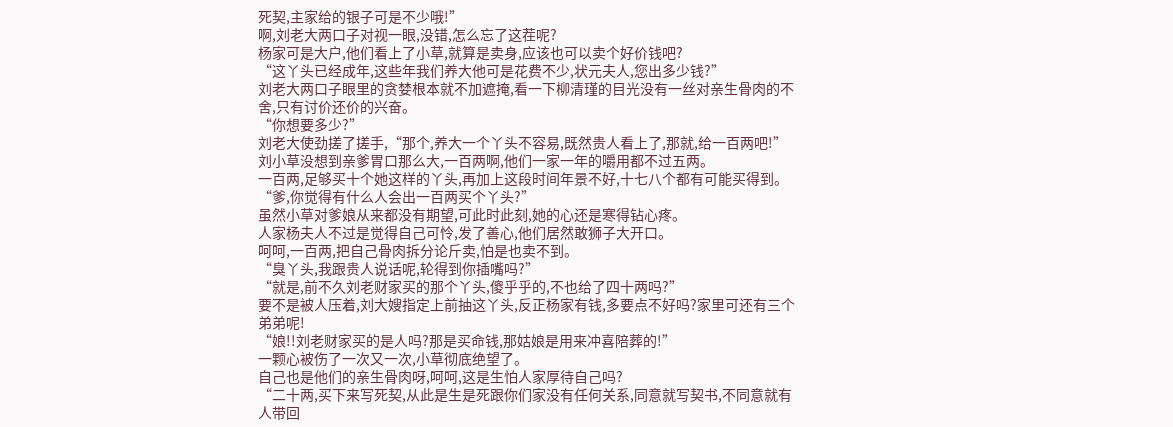死契,主家给的银子可是不少哦!”
啊,刘老大两口子对视一眼,没错,怎么忘了这茬呢?
杨家可是大户,他们看上了小草,就算是卖身,应该也可以卖个好价钱吧?
“这丫头已经成年,这些年我们养大他可是花费不少,状元夫人,您出多少钱?”
刘老大两口子眼里的贪婪根本就不加遮掩,看一下柳清瑾的目光没有一丝对亲生骨肉的不舍,只有讨价还价的兴奋。
“你想要多少?”
刘老大使劲搓了搓手,“那个,养大一个丫头不容易,既然贵人看上了,那就,给一百两吧!”
刘小草没想到亲爹胃口那么大,一百两啊,他们一家一年的嚼用都不过五两。
一百两,足够买十个她这样的丫头,再加上这段时间年景不好,十七八个都有可能买得到。
“爹,你觉得有什么人会出一百两买个丫头?”
虽然小草对爹娘从来都没有期望,可此时此刻,她的心还是寒得钻心疼。
人家杨夫人不过是觉得自己可怜,发了善心,他们居然敢狮子大开口。
呵呵,一百两,把自己骨肉拆分论斤卖,怕是也卖不到。
“臭丫头,我跟贵人说话呢,轮得到你插嘴吗?”
“就是,前不久刘老财家买的那个丫头,傻乎乎的,不也给了四十两吗?”
要不是被人压着,刘大嫂指定上前抽这丫头,反正杨家有钱,多要点不好吗?家里可还有三个弟弟呢!
“娘!!刘老财家买的是人吗?那是买命钱,那姑娘是用来冲喜陪葬的!”
一颗心被伤了一次又一次,小草彻底绝望了。
自己也是他们的亲生骨肉呀,呵呵,这是生怕人家厚待自己吗?
“二十两,买下来写死契,从此是生是死跟你们家没有任何关系,同意就写契书,不同意就有人带回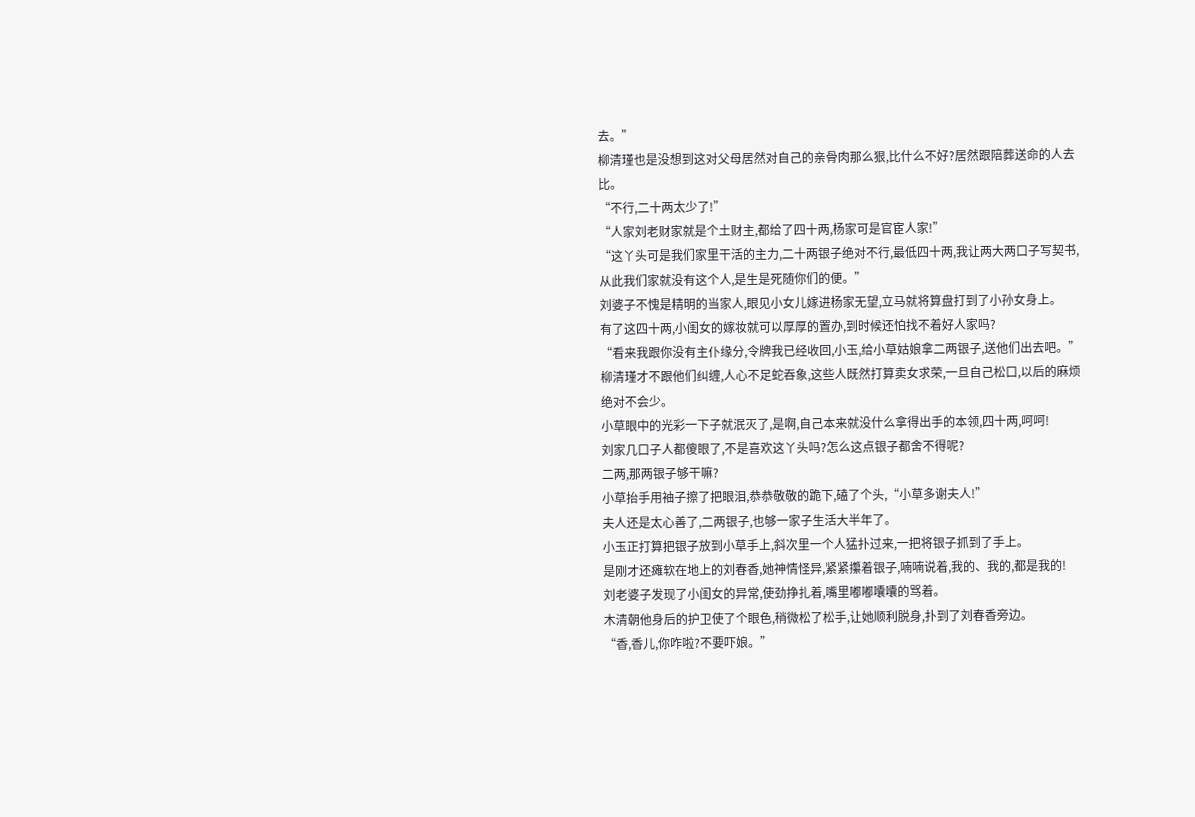去。”
柳清瑾也是没想到这对父母居然对自己的亲骨肉那么狠,比什么不好?居然跟陪葬送命的人去比。
“不行,二十两太少了!”
“人家刘老财家就是个土财主,都给了四十两,杨家可是官宦人家!”
“这丫头可是我们家里干活的主力,二十两银子绝对不行,最低四十两,我让两大两口子写契书,从此我们家就没有这个人,是生是死随你们的便。”
刘婆子不愧是精明的当家人,眼见小女儿嫁进杨家无望,立马就将算盘打到了小孙女身上。
有了这四十两,小闺女的嫁妆就可以厚厚的置办,到时候还怕找不着好人家吗?
“看来我跟你没有主仆缘分,令牌我已经收回,小玉,给小草姑娘拿二两银子,送他们出去吧。”
柳清瑾才不跟他们纠缠,人心不足蛇吞象,这些人既然打算卖女求荣,一旦自己松口,以后的麻烦绝对不会少。
小草眼中的光彩一下子就泯灭了,是啊,自己本来就没什么拿得出手的本领,四十两,呵呵!
刘家几口子人都傻眼了,不是喜欢这丫头吗?怎么这点银子都舍不得呢?
二两,那两银子够干嘛?
小草抬手用袖子擦了把眼泪,恭恭敬敬的跪下,磕了个头,“小草多谢夫人!”
夫人还是太心善了,二两银子,也够一家子生活大半年了。
小玉正打算把银子放到小草手上,斜次里一个人猛扑过来,一把将银子抓到了手上。
是刚才还瘫软在地上的刘春香,她神情怪异,紧紧攥着银子,喃喃说着,我的、我的,都是我的!
刘老婆子发现了小闺女的异常,使劲挣扎着,嘴里嘟嘟囔囔的骂着。
木清朝他身后的护卫使了个眼色,稍微松了松手,让她顺利脱身,扑到了刘春香旁边。
“香,香儿,你咋啦?不要吓娘。”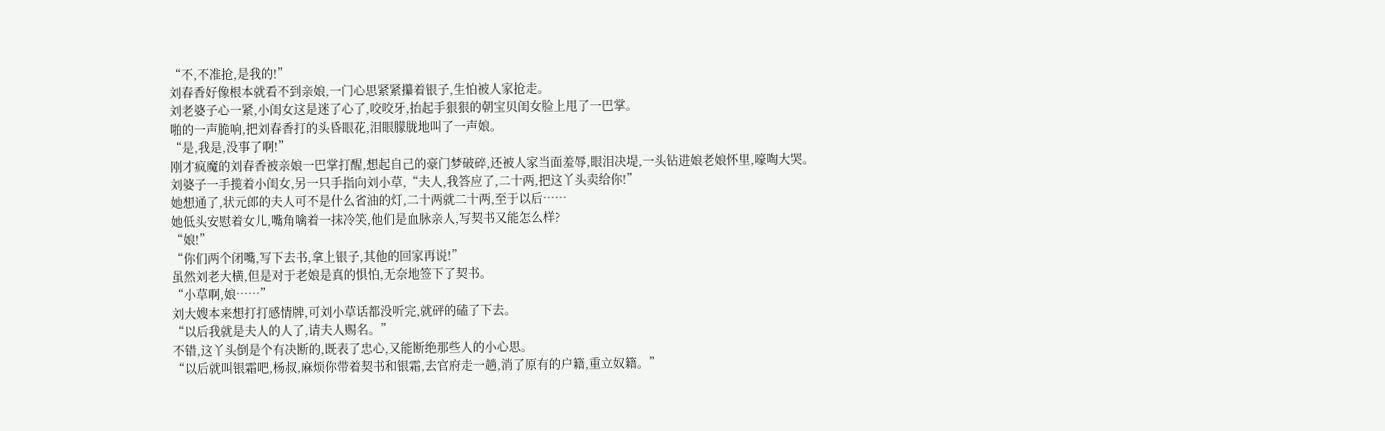“不,不准抢,是我的!”
刘春香好像根本就看不到亲娘,一门心思紧紧攥着银子,生怕被人家抢走。
刘老婆子心一紧,小闺女这是迷了心了,咬咬牙,抬起手狠狠的朝宝贝闺女脸上甩了一巴掌。
啪的一声脆响,把刘春香打的头昏眼花,泪眼朦胧地叫了一声娘。
“是,我是,没事了啊!”
刚才疯魔的刘春香被亲娘一巴掌打醒,想起自己的豪门梦破碎,还被人家当面羞辱,眼泪决堤,一头钻进娘老娘怀里,嚎啕大哭。
刘婆子一手揽着小闺女,另一只手指向刘小草,“夫人,我答应了,二十两,把这丫头卖给你!”
她想通了,状元郎的夫人可不是什么省油的灯,二十两就二十两,至于以后……
她低头安慰着女儿,嘴角噙着一抹冷笑,他们是血脉亲人,写契书又能怎么样?
“娘!”
“你们两个闭嘴,写下去书,拿上银子,其他的回家再说!”
虽然刘老大横,但是对于老娘是真的惧怕,无奈地签下了契书。
“小草啊,娘……”
刘大嫂本来想打打感情牌,可刘小草话都没听完,就砰的磕了下去。
“以后我就是夫人的人了,请夫人赐名。”
不错,这丫头倒是个有决断的,既表了忠心,又能断绝那些人的小心思。
“以后就叫银霜吧,杨叔,麻烦你带着契书和银霜,去官府走一趟,消了原有的户籍,重立奴籍。”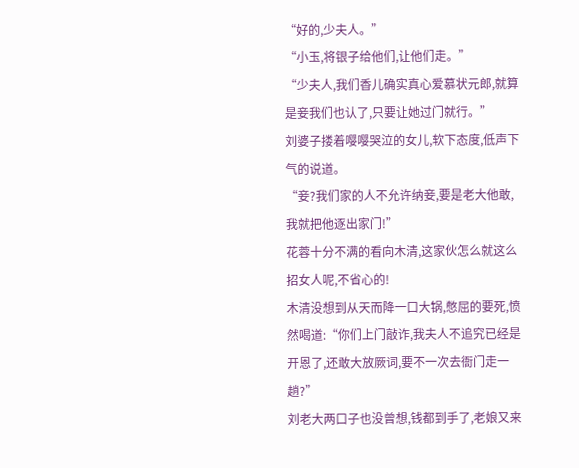“好的,少夫人。”
“小玉,将银子给他们,让他们走。”
“少夫人,我们香儿确实真心爱慕状元郎,就算是妾我们也认了,只要让她过门就行。”
刘婆子搂着嘤嘤哭泣的女儿,软下态度,低声下气的说道。
“妾?我们家的人不允许纳妾,要是老大他敢,我就把他逐出家门!”
花蓉十分不满的看向木清,这家伙怎么就这么招女人呢,不省心的!
木清没想到从天而降一口大锅,憋屈的要死,愤然喝道:“你们上门敲诈,我夫人不追究已经是开恩了,还敢大放厥词,要不一次去衙门走一趟?”
刘老大两口子也没曾想,钱都到手了,老娘又来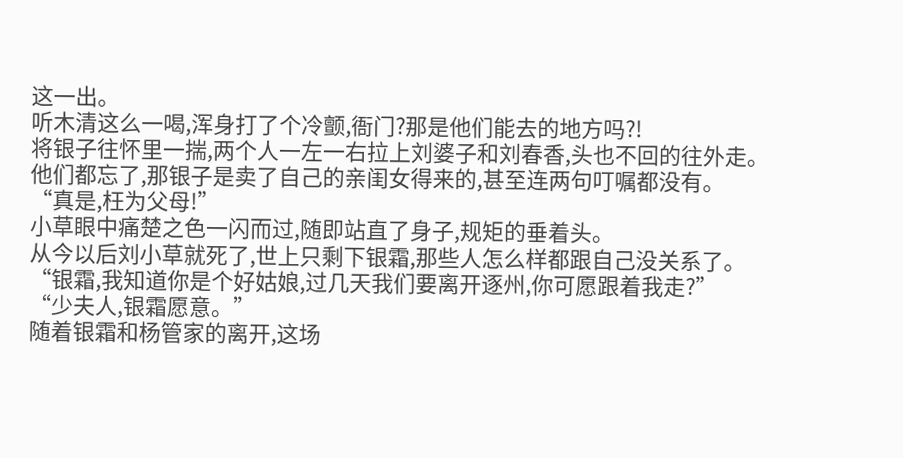这一出。
听木清这么一喝,浑身打了个冷颤,衙门?那是他们能去的地方吗?!
将银子往怀里一揣,两个人一左一右拉上刘婆子和刘春香,头也不回的往外走。
他们都忘了,那银子是卖了自己的亲闺女得来的,甚至连两句叮嘱都没有。
“真是,枉为父母!”
小草眼中痛楚之色一闪而过,随即站直了身子,规矩的垂着头。
从今以后刘小草就死了,世上只剩下银霜,那些人怎么样都跟自己没关系了。
“银霜,我知道你是个好姑娘,过几天我们要离开逐州,你可愿跟着我走?”
“少夫人,银霜愿意。”
随着银霜和杨管家的离开,这场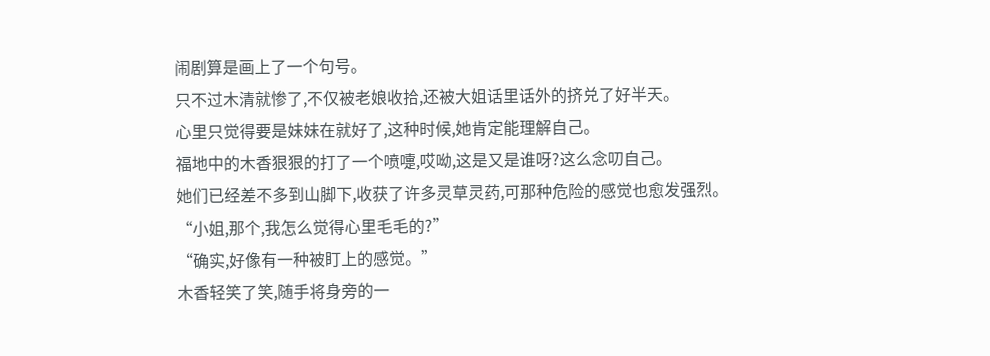闹剧算是画上了一个句号。
只不过木清就惨了,不仅被老娘收拾,还被大姐话里话外的挤兑了好半天。
心里只觉得要是妹妹在就好了,这种时候,她肯定能理解自己。
福地中的木香狠狠的打了一个喷嚏,哎呦,这是又是谁呀?这么念叨自己。
她们已经差不多到山脚下,收获了许多灵草灵药,可那种危险的感觉也愈发强烈。
“小姐,那个,我怎么觉得心里毛毛的?”
“确实,好像有一种被盯上的感觉。”
木香轻笑了笑,随手将身旁的一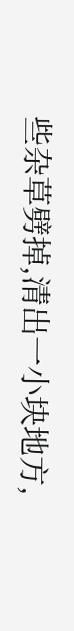些杂草劈掉,清出一小块地方,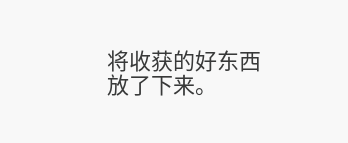将收获的好东西放了下来。